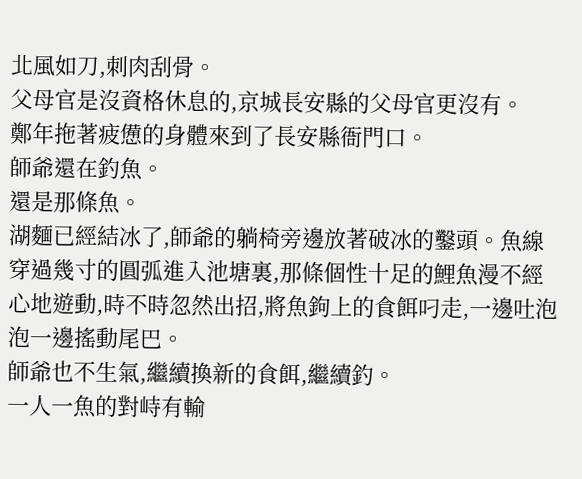北風如刀,刺肉刮骨。
父母官是沒資格休息的,京城長安縣的父母官更沒有。
鄭年拖著疲憊的身體來到了長安縣衙門口。
師爺還在釣魚。
還是那條魚。
湖麵已經結冰了,師爺的躺椅旁邊放著破冰的鑿頭。魚線穿過幾寸的圓弧進入池塘裏,那條個性十足的鯉魚漫不經心地遊動,時不時忽然出招,將魚鉤上的食餌叼走,一邊吐泡泡一邊搖動尾巴。
師爺也不生氣,繼續換新的食餌,繼續釣。
一人一魚的對峙有輸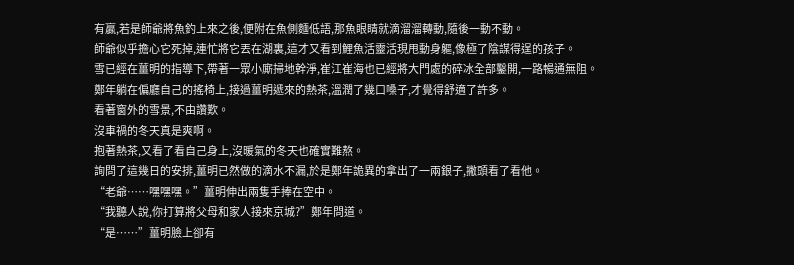有贏,若是師爺將魚釣上來之後,便附在魚側麵低語,那魚眼睛就滴溜溜轉動,隨後一動不動。
師爺似乎擔心它死掉,連忙將它丟在湖裏,這才又看到鯉魚活靈活現甩動身軀,像極了陰謀得逞的孩子。
雪已經在薑明的指導下,帶著一眾小廝掃地幹淨,崔江崔海也已經將大門處的碎冰全部鑿開,一路暢通無阻。
鄭年躺在偏廳自己的搖椅上,接過薑明遞來的熱茶,溫潤了幾口嗓子,才覺得舒適了許多。
看著窗外的雪景,不由讚歎。
沒車禍的冬天真是爽啊。
抱著熱茶,又看了看自己身上,沒暖氣的冬天也確實難熬。
詢問了這幾日的安排,薑明已然做的滴水不漏,於是鄭年詭異的拿出了一兩銀子,撇頭看了看他。
“老爺……嘿嘿嘿。”薑明伸出兩隻手捧在空中。
“我聽人說,你打算將父母和家人接來京城?”鄭年問道。
“是……”薑明臉上卻有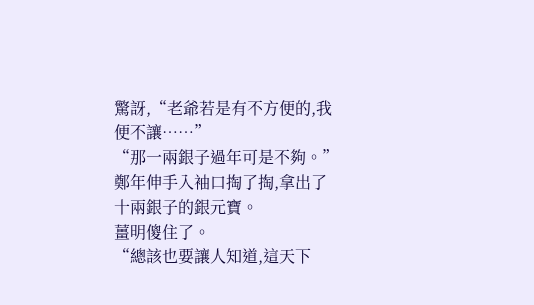驚訝,“老爺若是有不方便的,我便不讓……”
“那一兩銀子過年可是不夠。”鄭年伸手入袖口掏了掏,拿出了十兩銀子的銀元寶。
薑明傻住了。
“總該也要讓人知道,這天下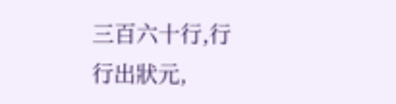三百六十行,行行出狀元,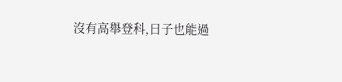沒有高舉登科,日子也能過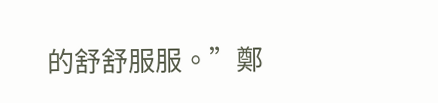的舒舒服服。”鄭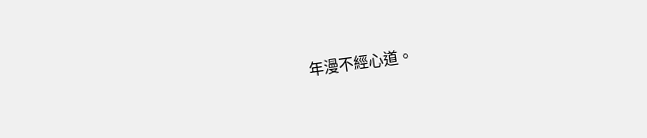年漫不經心道。